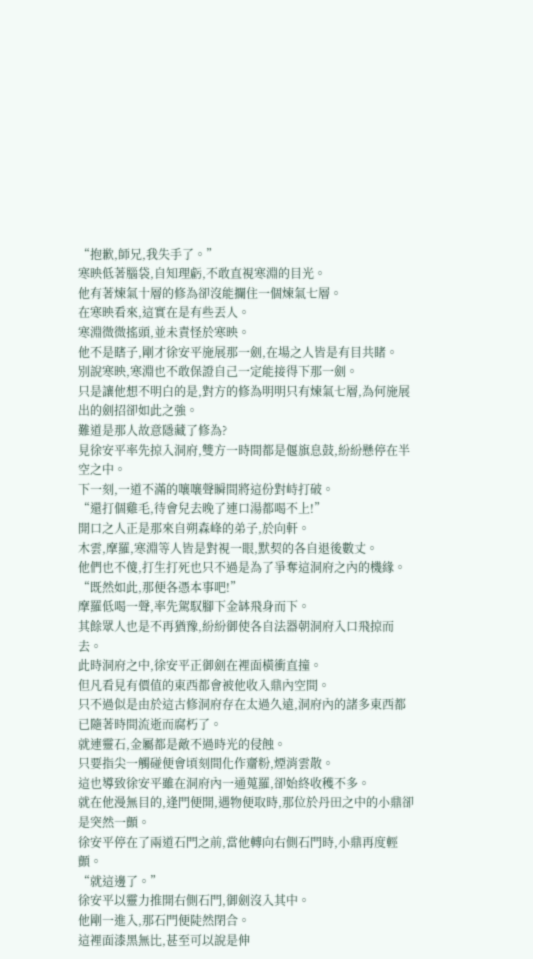“抱歉,師兄,我失手了。”
寒映低著腦袋,自知理虧,不敢直視寒淵的目光。
他有著煉氣十層的修為卻沒能攔住一個煉氣七層。
在寒映看來,這實在是有些丟人。
寒淵微微搖頭,並未責怪於寒映。
他不是瞎子,剛才徐安平施展那一劍,在場之人皆是有目共睹。
別說寒映,寒淵也不敢保證自己一定能接得下那一劍。
只是讓他想不明白的是,對方的修為明明只有煉氣七層,為何施展出的劍招卻如此之強。
難道是那人故意隱藏了修為?
見徐安平率先掠入洞府,雙方一時間都是偃旗息鼓,紛紛懸停在半空之中。
下一刻,一道不滿的嚷嚷聲瞬間將這份對峙打破。
“還打個雞毛,待會兒去晚了連口湯都喝不上!”
開口之人正是那來自朔森峰的弟子,於向軒。
木雲,摩羅,寒淵等人皆是對視一眼,默契的各自退後數丈。
他們也不傻,打生打死也只不過是為了爭奪這洞府之內的機緣。
“既然如此,那便各憑本事吧!”
摩羅低喝一聲,率先駕馭腳下金缽飛身而下。
其餘眾人也是不再猶豫,紛紛御使各自法器朝洞府入口飛掠而去。
此時洞府之中,徐安平正御劍在裡面橫衝直撞。
但凡看見有價值的東西都會被他收入鼎內空間。
只不過似是由於這古修洞府存在太過久遠,洞府內的諸多東西都已隨著時間流逝而腐朽了。
就連靈石,金屬都是敵不過時光的侵蝕。
只要指尖一觸碰便會頃刻間化作齏粉,煙消雲散。
這也導致徐安平雖在洞府內一通蒐羅,卻始終收穫不多。
就在他漫無目的,逢門便開,遇物便取時,那位於丹田之中的小鼎卻是突然一顫。
徐安平停在了兩道石門之前,當他轉向右側石門時,小鼎再度輕顫。
“就這邊了。”
徐安平以靈力推開右側石門,御劍沒入其中。
他剛一進入,那石門便陡然閉合。
這裡面漆黑無比,甚至可以說是伸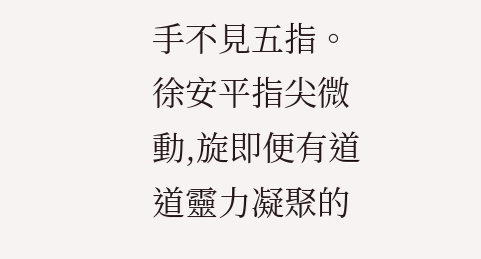手不見五指。
徐安平指尖微動,旋即便有道道靈力凝聚的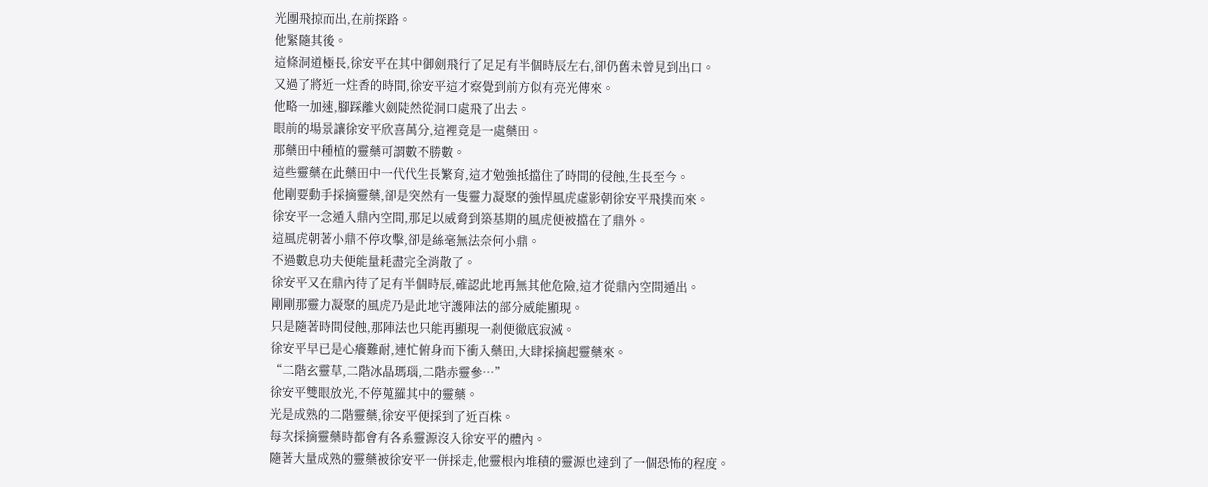光團飛掠而出,在前探路。
他緊隨其後。
這條洞道極長,徐安平在其中御劍飛行了足足有半個時辰左右,卻仍舊未曾見到出口。
又過了將近一炷香的時間,徐安平這才察覺到前方似有亮光傳來。
他略一加速,腳踩離火劍陡然從洞口處飛了出去。
眼前的場景讓徐安平欣喜萬分,這裡竟是一處藥田。
那藥田中種植的靈藥可謂數不勝數。
這些靈藥在此藥田中一代代生長繁育,這才勉強抵擋住了時間的侵蝕,生長至今。
他剛要動手採摘靈藥,卻是突然有一隻靈力凝聚的強悍風虎虛影朝徐安平飛撲而來。
徐安平一念遁入鼎內空間,那足以威脅到築基期的風虎便被擋在了鼎外。
這風虎朝著小鼎不停攻擊,卻是絲毫無法奈何小鼎。
不過數息功夫便能量耗盡完全消散了。
徐安平又在鼎內待了足有半個時辰,確認此地再無其他危險,這才從鼎內空間遁出。
剛剛那靈力凝聚的風虎乃是此地守護陣法的部分威能顯現。
只是隨著時間侵蝕,那陣法也只能再顯現一剎便徹底寂滅。
徐安平早已是心癢難耐,連忙俯身而下衝入藥田,大肆採摘起靈藥來。
“二階玄靈草,二階冰晶瑪瑙,二階赤靈參…”
徐安平雙眼放光,不停蒐羅其中的靈藥。
光是成熟的二階靈藥,徐安平便採到了近百株。
每次採摘靈藥時都會有各系靈源沒入徐安平的體內。
隨著大量成熟的靈藥被徐安平一併採走,他靈根內堆積的靈源也達到了一個恐怖的程度。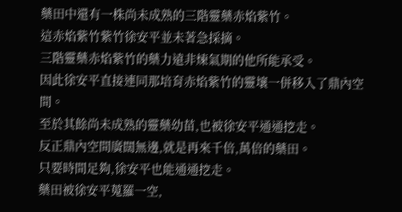藥田中還有一株尚未成熟的三階靈藥赤焰紫竹。
這赤焰紫竹紫竹徐安平並未著急採摘。
三階靈藥赤焰紫竹的藥力遠非煉氣期的他所能承受。
因此徐安平直接連同那培育赤焰紫竹的靈壤一併移入了鼎內空間。
至於其餘尚未成熟的靈藥幼苗,也被徐安平通通挖走。
反正鼎內空間廣闊無邊,就是再來千倍,萬倍的藥田。
只要時間足夠,徐安平也能通通挖走。
藥田被徐安平蒐羅一空,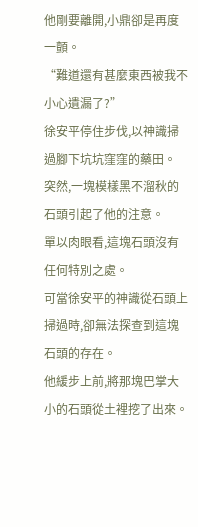他剛要離開,小鼎卻是再度一顫。
“難道還有甚麼東西被我不小心遺漏了?”
徐安平停住步伐,以神識掃過腳下坑坑窪窪的藥田。
突然,一塊模樣黑不溜秋的石頭引起了他的注意。
單以肉眼看,這塊石頭沒有任何特別之處。
可當徐安平的神識從石頭上掃過時,卻無法探查到這塊石頭的存在。
他緩步上前,將那塊巴掌大小的石頭從土裡挖了出來。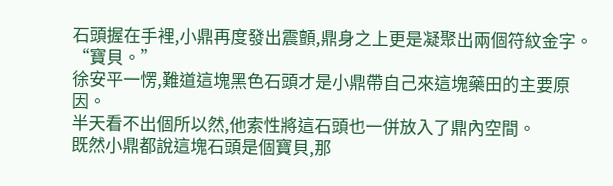石頭握在手裡,小鼎再度發出震顫,鼎身之上更是凝聚出兩個符紋金字。
“寶貝。”
徐安平一愣,難道這塊黑色石頭才是小鼎帶自己來這塊藥田的主要原因。
半天看不出個所以然,他索性將這石頭也一併放入了鼎內空間。
既然小鼎都說這塊石頭是個寶貝,那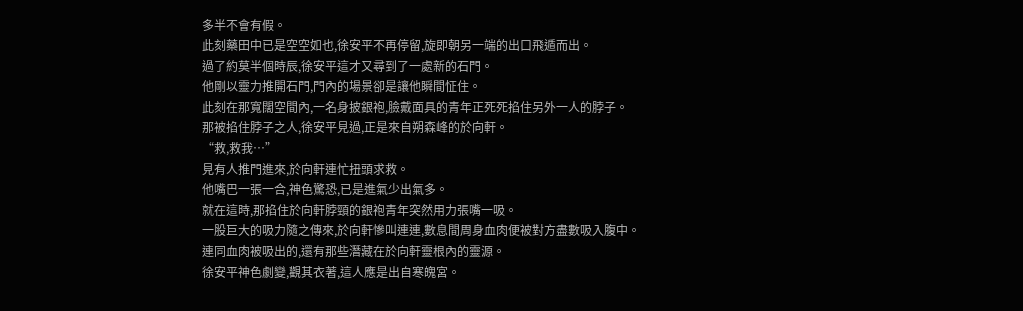多半不會有假。
此刻藥田中已是空空如也,徐安平不再停留,旋即朝另一端的出口飛遁而出。
過了約莫半個時辰,徐安平這才又尋到了一處新的石門。
他剛以靈力推開石門,門內的場景卻是讓他瞬間怔住。
此刻在那寬闊空間內,一名身披銀袍,臉戴面具的青年正死死掐住另外一人的脖子。
那被掐住脖子之人,徐安平見過,正是來自朔森峰的於向軒。
“救,救我…”
見有人推門進來,於向軒連忙扭頭求救。
他嘴巴一張一合,神色驚恐,已是進氣少出氣多。
就在這時,那掐住於向軒脖頸的銀袍青年突然用力張嘴一吸。
一股巨大的吸力隨之傳來,於向軒慘叫連連,數息間周身血肉便被對方盡數吸入腹中。
連同血肉被吸出的,還有那些潛藏在於向軒靈根內的靈源。
徐安平神色劇變,觀其衣著,這人應是出自寒魄宮。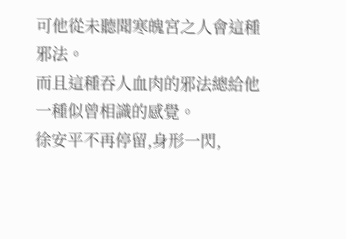可他從未聽聞寒魄宮之人會這種邪法。
而且這種吞人血肉的邪法總給他一種似曾相識的感覺。
徐安平不再停留,身形一閃,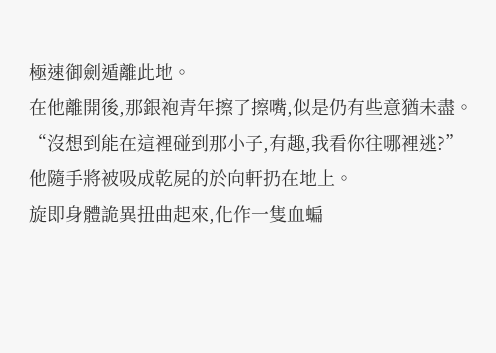極速御劍遁離此地。
在他離開後,那銀袍青年擦了擦嘴,似是仍有些意猶未盡。
“沒想到能在這裡碰到那小子,有趣,我看你往哪裡逃?”
他隨手將被吸成乾屍的於向軒扔在地上。
旋即身體詭異扭曲起來,化作一隻血蝙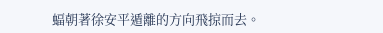蝠朝著徐安平遁離的方向飛掠而去。